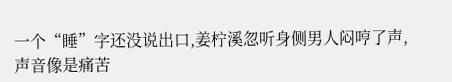一个“睡”字还没说出口,姜柠溪忽听身侧男人闷哼了声,声音像是痛苦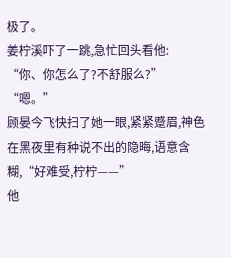极了。
姜柠溪吓了一跳,急忙回头看他:
“你、你怎么了?不舒服么?”
“嗯。”
顾晏今飞快扫了她一眼,紧紧蹙眉,神色在黑夜里有种说不出的隐晦,语意含糊,“好难受,柠柠——”
他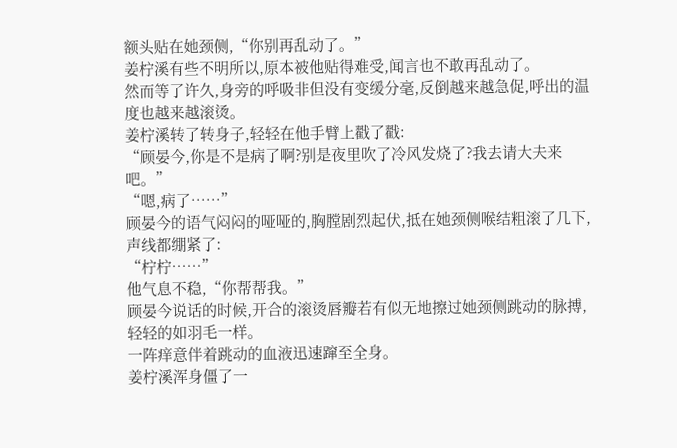额头贴在她颈侧,“你别再乱动了。”
姜柠溪有些不明所以,原本被他贴得难受,闻言也不敢再乱动了。
然而等了许久,身旁的呼吸非但没有变缓分毫,反倒越来越急促,呼出的温度也越来越滚烫。
姜柠溪转了转身子,轻轻在他手臂上戳了戳:
“顾晏今,你是不是病了啊?别是夜里吹了冷风发烧了?我去请大夫来吧。”
“嗯,病了……”
顾晏今的语气闷闷的哑哑的,胸膛剧烈起伏,抵在她颈侧喉结粗滚了几下,声线都绷紧了:
“柠柠……”
他气息不稳,“你帮帮我。”
顾晏今说话的时候,开合的滚烫唇瓣若有似无地擦过她颈侧跳动的脉搏,轻轻的如羽毛一样。
一阵痒意伴着跳动的血液迅速蹿至全身。
姜柠溪浑身僵了一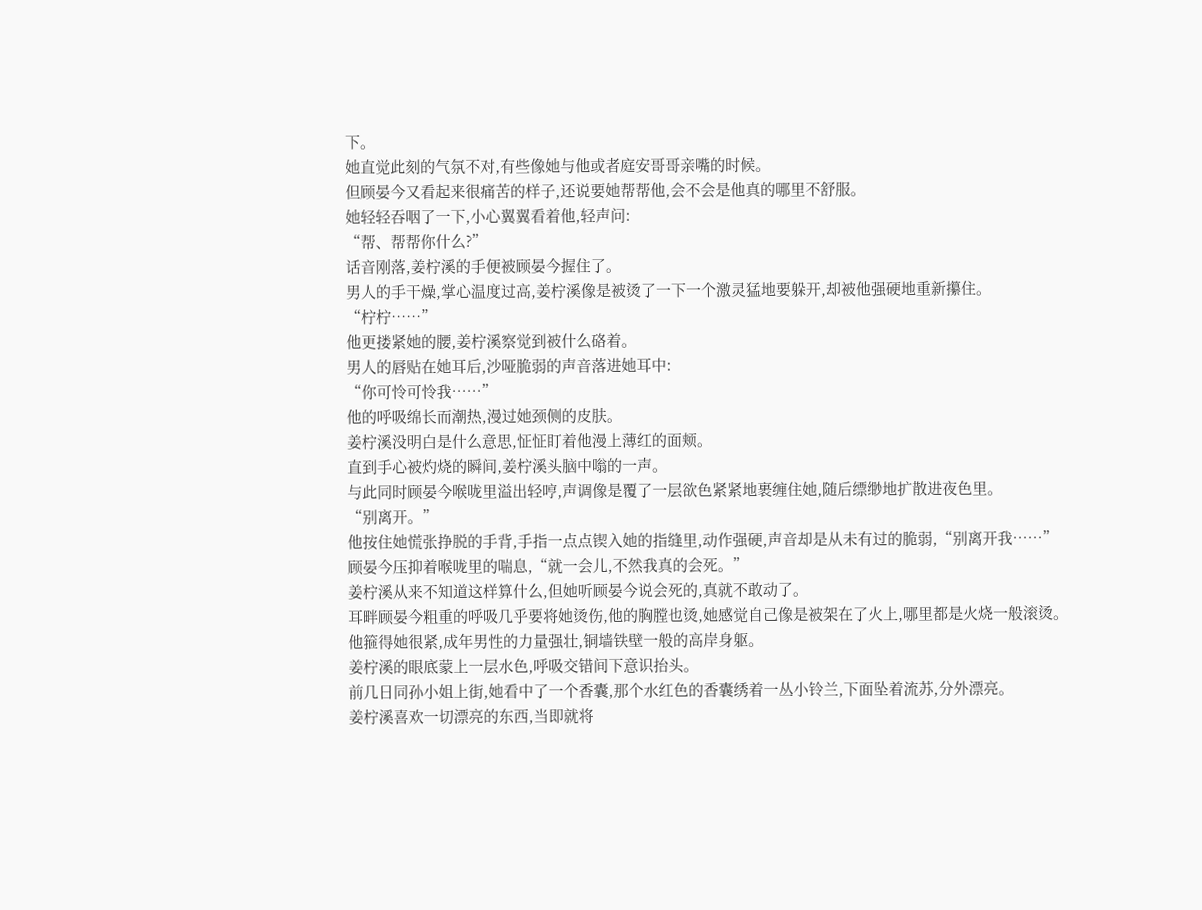下。
她直觉此刻的气氛不对,有些像她与他或者庭安哥哥亲嘴的时候。
但顾晏今又看起来很痛苦的样子,还说要她帮帮他,会不会是他真的哪里不舒服。
她轻轻吞咽了一下,小心翼翼看着他,轻声问:
“帮、帮帮你什么?”
话音刚落,姜柠溪的手便被顾晏今握住了。
男人的手干燥,掌心温度过高,姜柠溪像是被烫了一下一个激灵猛地要躲开,却被他强硬地重新攥住。
“柠柠……”
他更搂紧她的腰,姜柠溪察觉到被什么硌着。
男人的唇贴在她耳后,沙哑脆弱的声音落进她耳中:
“你可怜可怜我……”
他的呼吸绵长而潮热,漫过她颈侧的皮肤。
姜柠溪没明白是什么意思,怔怔盯着他漫上薄红的面颊。
直到手心被灼烧的瞬间,姜柠溪头脑中嗡的一声。
与此同时顾晏今喉咙里溢出轻哼,声调像是覆了一层欲色紧紧地裹缠住她,随后缥缈地扩散进夜色里。
“别离开。”
他按住她慌张挣脱的手背,手指一点点锲入她的指缝里,动作强硬,声音却是从未有过的脆弱,“别离开我……”
顾晏今压抑着喉咙里的喘息,“就一会儿,不然我真的会死。”
姜柠溪从来不知道这样算什么,但她听顾晏今说会死的,真就不敢动了。
耳畔顾晏今粗重的呼吸几乎要将她烫伤,他的胸膛也烫,她感觉自己像是被架在了火上,哪里都是火烧一般滚烫。
他箍得她很紧,成年男性的力量强壮,铜墙铁壁一般的高岸身躯。
姜柠溪的眼底蒙上一层水色,呼吸交错间下意识抬头。
前几日同孙小姐上街,她看中了一个香囊,那个水红色的香囊绣着一丛小铃兰,下面坠着流苏,分外漂亮。
姜柠溪喜欢一切漂亮的东西,当即就将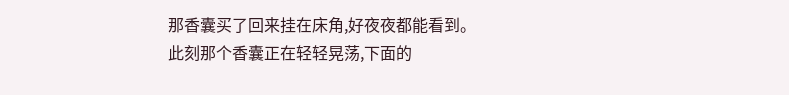那香囊买了回来挂在床角,好夜夜都能看到。
此刻那个香囊正在轻轻晃荡,下面的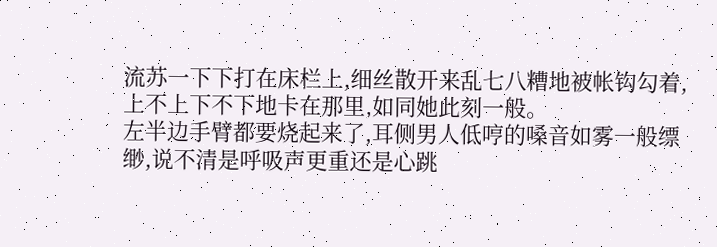流苏一下下打在床栏上,细丝散开来乱七八糟地被帐钩勾着,上不上下不下地卡在那里,如同她此刻一般。
左半边手臂都要烧起来了,耳侧男人低哼的嗓音如雾一般缥缈,说不清是呼吸声更重还是心跳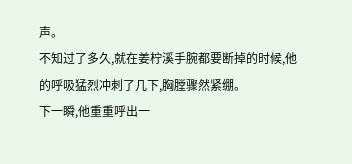声。
不知过了多久,就在姜柠溪手腕都要断掉的时候,他的呼吸猛烈冲刺了几下,胸膛骤然紧绷。
下一瞬,他重重呼出一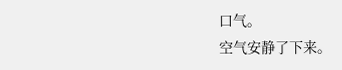口气。
空气安静了下来。